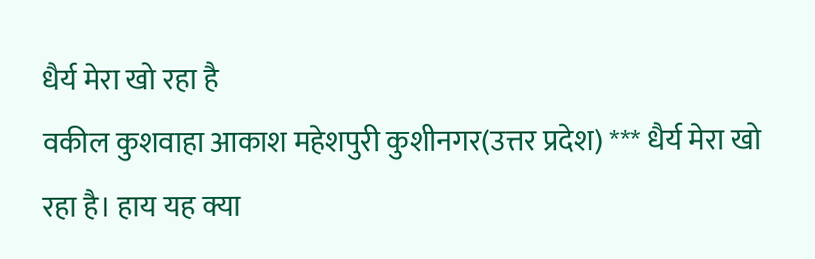धैर्य मेरा खो रहा है
वकील कुशवाहा आकाश महेशपुरी कुशीनगर(उत्तर प्रदेश) *** धैर्य मेरा खो रहा है। हाय यह क्या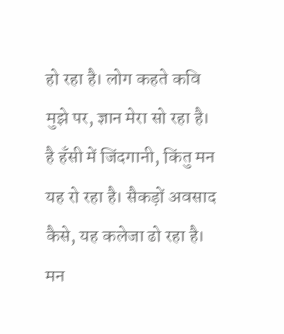हो रहा है। लोग कहते कवि मुझे पर, ज्ञान मेरा सो रहा है। है हँसी में जिंदगानी, किंतु मन यह रो रहा है। सैकड़ों अवसाद कैसे, यह कलेजा ढो रहा है। मन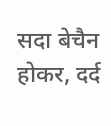सदा बेचैन होकर, दर्द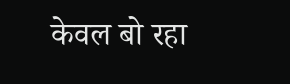केवल बो रहा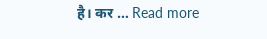है। कर … Read more